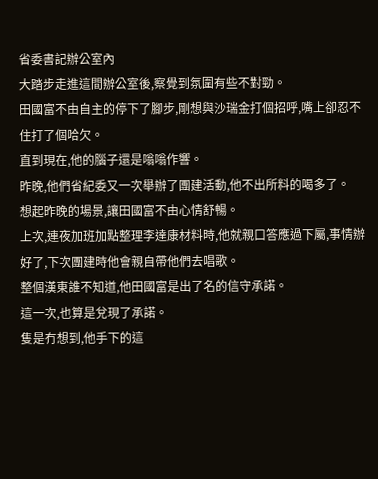省委書記辦公室內
大踏步走進這間辦公室後,察覺到氛圍有些不對勁。
田國富不由自主的停下了腳步,剛想與沙瑞金打個招呼,嘴上卻忍不住打了個哈欠。
直到現在,他的腦子還是嗡嗡作響。
昨晚,他們省紀委又一次舉辦了團建活動,他不出所料的喝多了。
想起昨晚的場景,讓田國富不由心情舒暢。
上次,連夜加班加點整理李達康材料時,他就親口答應過下屬,事情辦好了,下次團建時他會親自帶他們去唱歌。
整個漢東誰不知道,他田國富是出了名的信守承諾。
這一次,也算是兌現了承諾。
隻是冇想到,他手下的這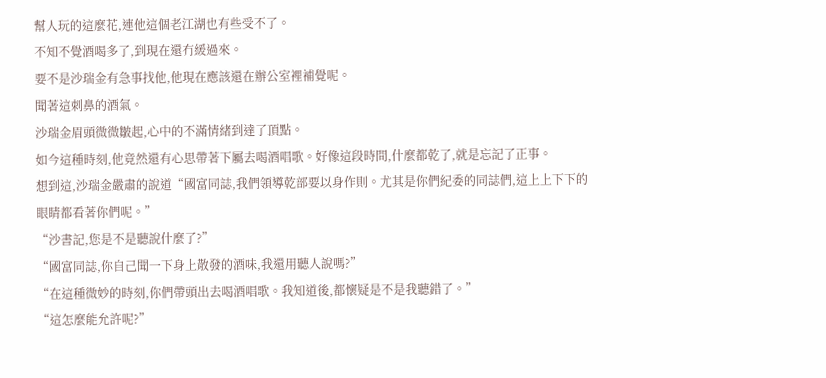幫人玩的這麼花,連他這個老江湖也有些受不了。
不知不覺酒喝多了,到現在還冇緩過來。
要不是沙瑞金有急事找他,他現在應該還在辦公室裡補覺呢。
聞著這刺鼻的酒氣。
沙瑞金眉頭微微皺起,心中的不滿情緒到達了頂點。
如今這種時刻,他竟然還有心思帶著下屬去喝酒唱歌。好像這段時間,什麼都乾了,就是忘記了正事。
想到這,沙瑞金嚴肅的說道“國富同誌,我們領導乾部要以身作則。尤其是你們紀委的同誌們,這上上下下的眼睛都看著你們呢。”
“沙書記,您是不是聽說什麼了?”
“國富同誌,你自己聞一下身上散發的酒味,我還用聽人說嗎?”
“在這種微妙的時刻,你們帶頭出去喝酒唱歌。我知道後,都懷疑是不是我聽錯了。”
“這怎麼能允許呢?”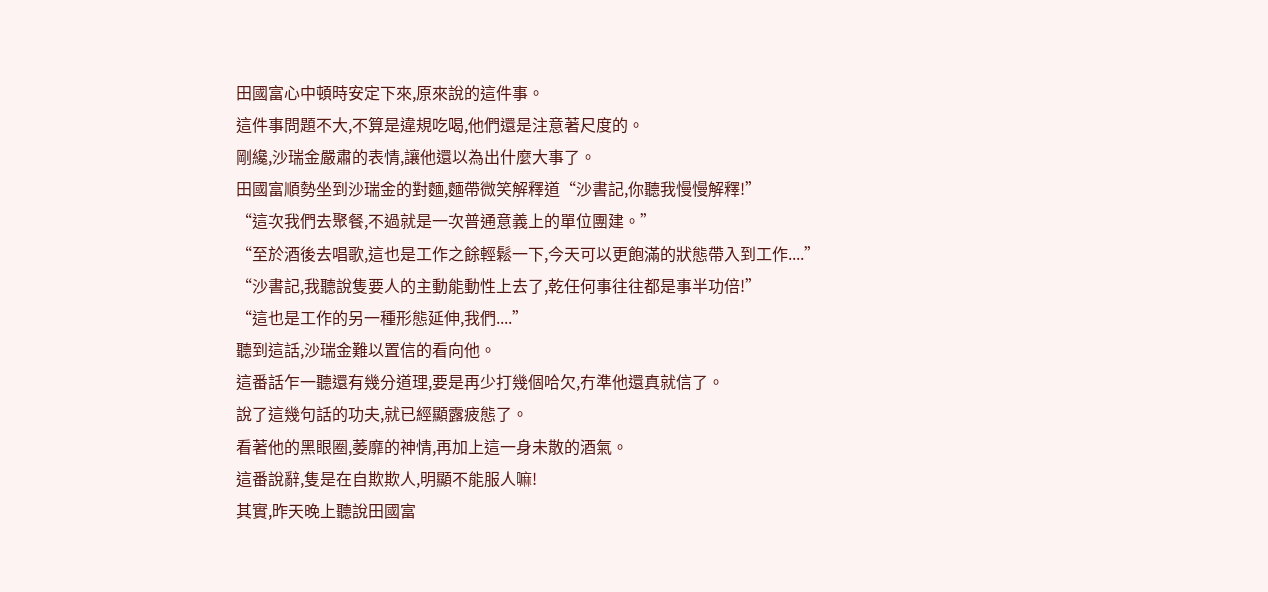田國富心中頓時安定下來,原來說的這件事。
這件事問題不大,不算是違規吃喝,他們還是注意著尺度的。
剛纔,沙瑞金嚴肅的表情,讓他還以為出什麼大事了。
田國富順勢坐到沙瑞金的對麵,麵帶微笑解釋道“沙書記,你聽我慢慢解釋!”
“這次我們去聚餐,不過就是一次普通意義上的單位團建。”
“至於酒後去唱歌,這也是工作之餘輕鬆一下,今天可以更飽滿的狀態帶入到工作....”
“沙書記,我聽說隻要人的主動能動性上去了,乾任何事往往都是事半功倍!”
“這也是工作的另一種形態延伸,我們....”
聽到這話,沙瑞金難以置信的看向他。
這番話乍一聽還有幾分道理,要是再少打幾個哈欠,冇準他還真就信了。
說了這幾句話的功夫,就已經顯露疲態了。
看著他的黑眼圈,萎靡的神情,再加上這一身未散的酒氣。
這番說辭,隻是在自欺欺人,明顯不能服人嘛!
其實,昨天晚上聽說田國富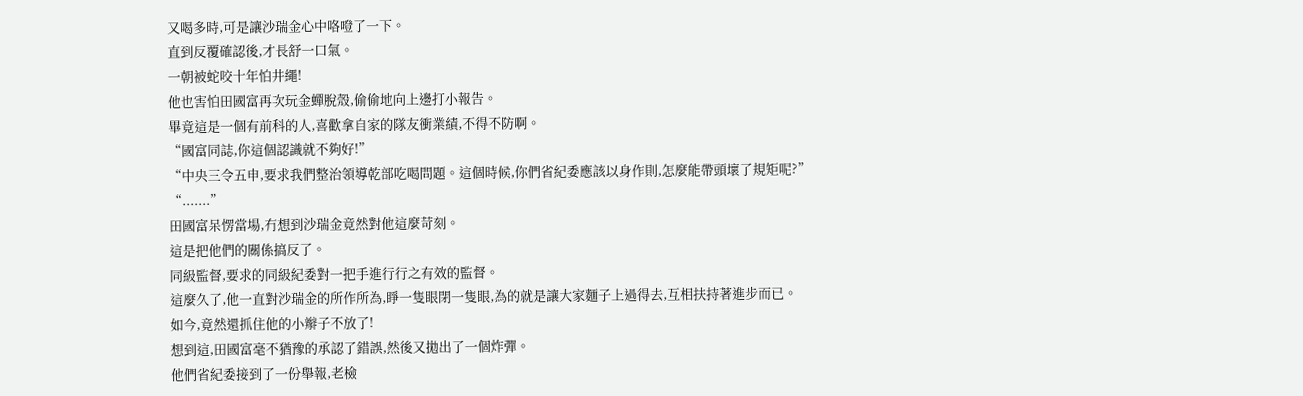又喝多時,可是讓沙瑞金心中咯噔了一下。
直到反覆確認後,才長舒一口氣。
一朝被蛇咬十年怕井繩!
他也害怕田國富再次玩金蟬脫殼,偷偷地向上邊打小報告。
畢竟這是一個有前科的人,喜歡拿自家的隊友衝業績,不得不防啊。
“國富同誌,你這個認識就不夠好!”
“中央三令五申,要求我們整治領導乾部吃喝問題。這個時候,你們省紀委應該以身作則,怎麼能帶頭壞了規矩呢?”
“.......”
田國富呆愣當場,冇想到沙瑞金竟然對他這麼苛刻。
這是把他們的關係搞反了。
同級監督,要求的同級紀委對一把手進行行之有效的監督。
這麼久了,他一直對沙瑞金的所作所為,睜一隻眼閉一隻眼,為的就是讓大家麵子上過得去,互相扶持著進步而已。
如今,竟然還抓住他的小辮子不放了!
想到這,田國富毫不猶豫的承認了錯誤,然後又拋出了一個炸彈。
他們省紀委接到了一份舉報,老檢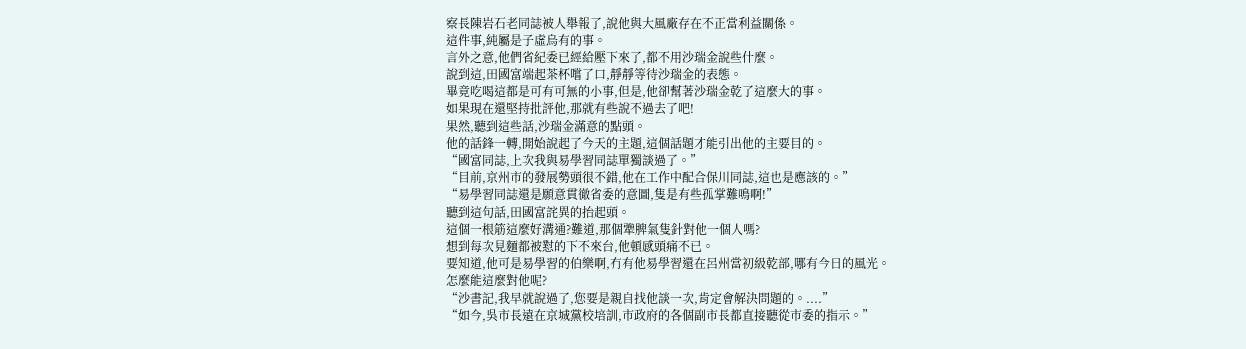察長陳岩石老同誌被人舉報了,說他與大風廠存在不正當利益關係。
這件事,純屬是子虛烏有的事。
言外之意,他們省紀委已經給壓下來了,都不用沙瑞金說些什麼。
說到這,田國富端起茶杯嚐了口,靜靜等待沙瑞金的表態。
畢竟吃喝這都是可有可無的小事,但是,他卻幫著沙瑞金乾了這麼大的事。
如果現在還堅持批評他,那就有些說不過去了吧!
果然,聽到這些話,沙瑞金滿意的點頭。
他的話鋒一轉,開始說起了今天的主題,這個話題才能引出他的主要目的。
“國富同誌,上次我與易學習同誌單獨談過了。”
“目前,京州市的發展勢頭很不錯,他在工作中配合保川同誌,這也是應該的。”
“易學習同誌還是願意貫徹省委的意圖,隻是有些孤掌難鳴啊!”
聽到這句話,田國富詫異的抬起頭。
這個一根筋這麼好溝通?難道,那個犟脾氣隻針對他一個人嗎?
想到每次見麵都被懟的下不來台,他頓感頭痛不已。
要知道,他可是易學習的伯樂啊,冇有他易學習還在呂州當初級乾部,哪有今日的風光。
怎麼能這麼對他呢?
“沙書記,我早就說過了,您要是親自找他談一次,肯定會解決問題的。....”
“如今,吳市長遠在京城黨校培訓,市政府的各個副市長都直接聽從市委的指示。”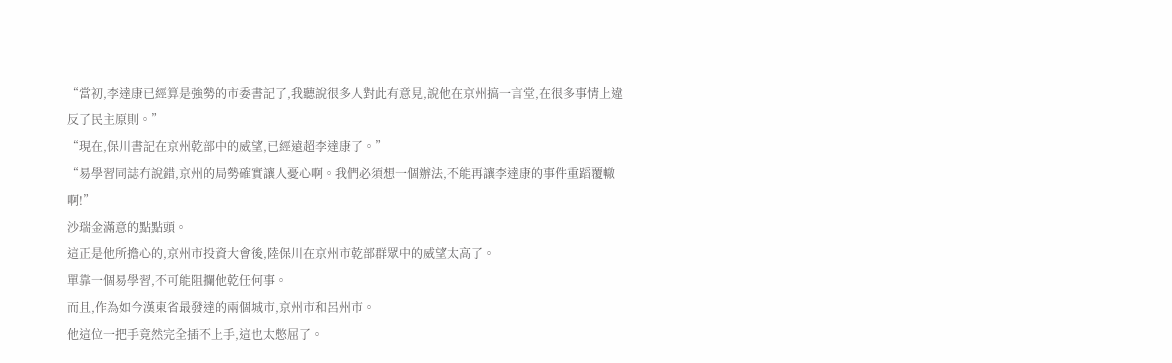“當初,李達康已經算是強勢的市委書記了,我聽說很多人對此有意見,說他在京州搞一言堂,在很多事情上違反了民主原則。”
“現在,保川書記在京州乾部中的威望,已經遠超李達康了。”
“易學習同誌冇說錯,京州的局勢確實讓人憂心啊。我們必須想一個辦法,不能再讓李達康的事件重蹈覆轍啊!”
沙瑞金滿意的點點頭。
這正是他所擔心的,京州市投資大會後,陸保川在京州市乾部群眾中的威望太高了。
單靠一個易學習,不可能阻攔他乾任何事。
而且,作為如今漢東省最發達的兩個城市,京州市和呂州市。
他這位一把手竟然完全插不上手,這也太憋屈了。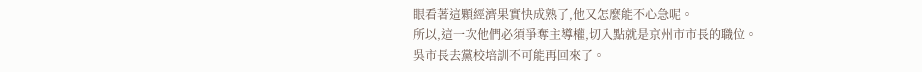眼看著這顆經濟果實快成熟了,他又怎麼能不心急呢。
所以,這一次他們必須爭奪主導權,切入點就是京州市市長的職位。
吳市長去黨校培訓不可能再回來了。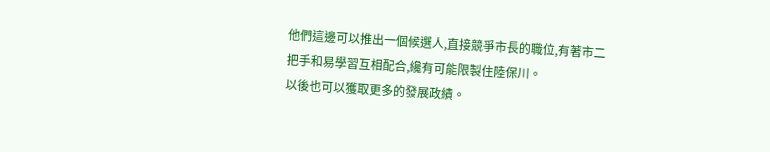他們這邊可以推出一個候選人,直接競爭市長的職位,有著市二把手和易學習互相配合,纔有可能限製住陸保川。
以後也可以獲取更多的發展政績。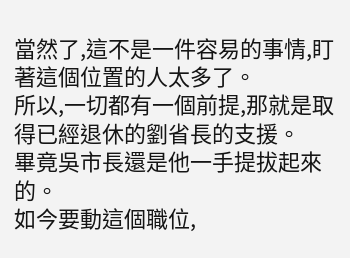當然了,這不是一件容易的事情,盯著這個位置的人太多了。
所以,一切都有一個前提,那就是取得已經退休的劉省長的支援。
畢竟吳市長還是他一手提拔起來的。
如今要動這個職位,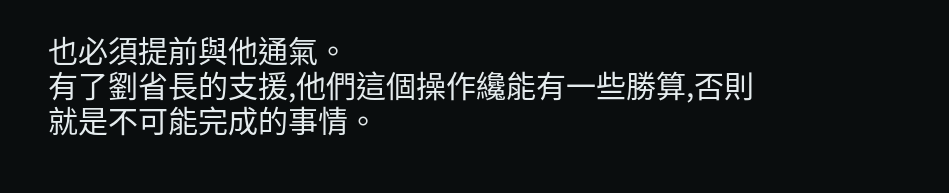也必須提前與他通氣。
有了劉省長的支援,他們這個操作纔能有一些勝算,否則就是不可能完成的事情。